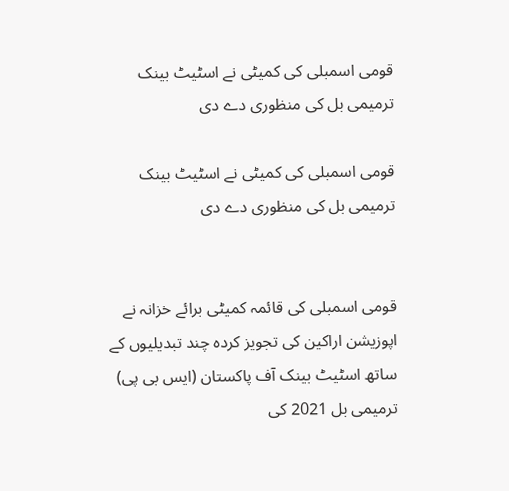قومی اسمبلی کی کمیٹی نے اسٹیٹ بینک ترمیمی بل کی منظوری دے دی

قومی اسمبلی کی کمیٹی نے اسٹیٹ بینک ترمیمی بل کی منظوری دے دی


قومی اسمبلی کی قائمہ کمیٹی برائے خزانہ نے اپوزیشن اراکین کی تجویز کردہ چند تبدیلیوں کے ساتھ اسٹیٹ بینک آف پاکستان (ایس بی پی) ترمیمی بل 2021 کی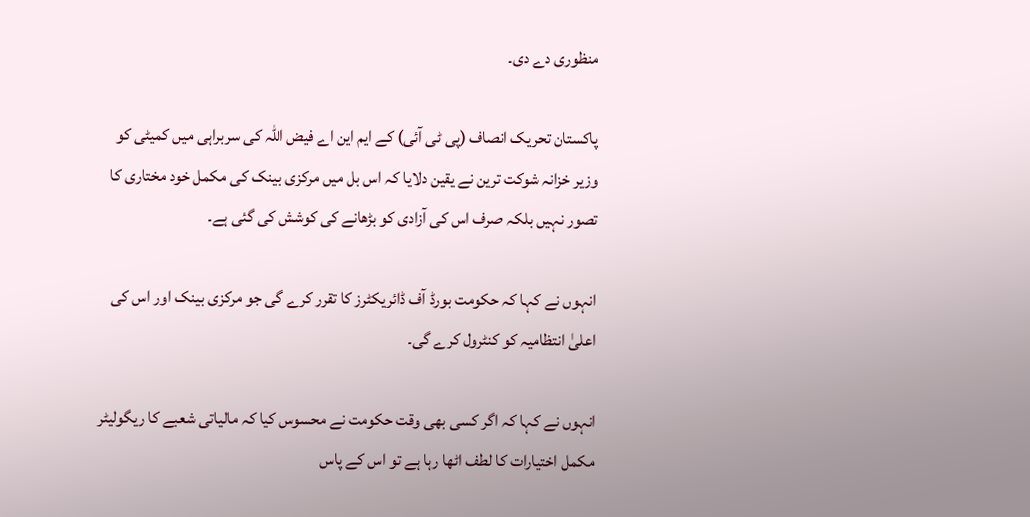منظوری دے دی۔

پاکستان تحریک انصاف (پی ٹی آئی) کے ایم این اے فیض اللہ کی سربراہی میں کمیٹی کو وزیر خزانہ شوکت ترین نے یقین دلایا کہ اس بل میں مرکزی بینک کی مکمل خود مختاری کا تصور نہیں بلکہ صرف اس کی آزادی کو بڑھانے کی کوشش کی گئی ہے۔

انہوں نے کہا کہ حکومت بورڈ آف ڈائریکٹرز کا تقرر کرے گی جو مرکزی بینک اور اس کی اعلیٰ انتظامیہ کو کنٹرول کرے گی۔

انہوں نے کہا کہ اگر کسی بھی وقت حکومت نے محسوس کیا کہ مالیاتی شعبے کا ریگولیٹر مکمل اختیارات کا لطف اٹھا رہا ہے تو اس کے پاس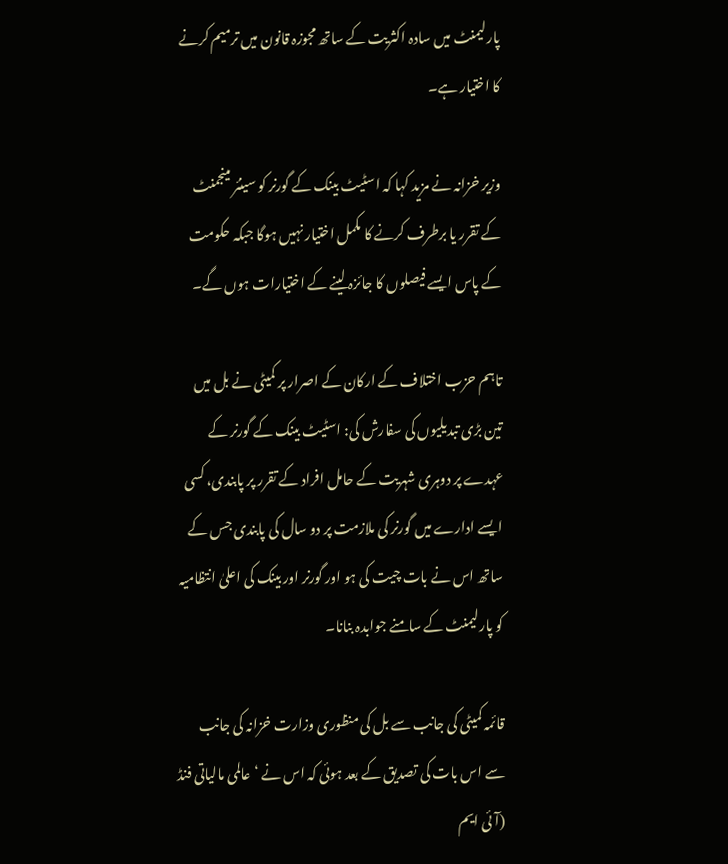پارلیمنٹ میں سادہ اکثریت کے ساتھ مجوزہ قانون میں ترمیم کرنے کا اختیار ہے۔

وزیر خزانہ نے مزید کہا کہ اسٹیٹ بینک کے گورنر کو سینئر مینجمنٹ کے تقرر یا برطرف کرنے کا مکمل اختیار نہیں ہوگا جبکہ حکومت کے پاس ایسے فیصلوں کا جائزہ لینے کے اختیارات ہوں گے۔

تاہم حزب اختلاف کے ارکان کے اصرار پر کمیٹی نے بل میں تین بڑی تبدیلیوں کی سفارش کی: اسٹیٹ بینک کے گورنر کے عہدے پر دوہری شہریت کے حامل افراد کے تقرر پر پابندی، کسی ایسے ادارے میں گورنر کی ملازمت پر دو سال کی پابندی جس کے ساتھ اس نے بات چیت کی ہو اور گورنر اور بینک کی اعلیٰ انتظامیہ کو پارلیمنٹ کے سامنے جوابدہ بنانا۔

قائمہ کمیٹی کی جانب سے بل کی منظوری وزارت خزانہ کی جانب سے اس بات کی تصدیق کے بعد ہوئی کہ اس نے ‘عالمی مالیاتی فنڈ (آئی ایم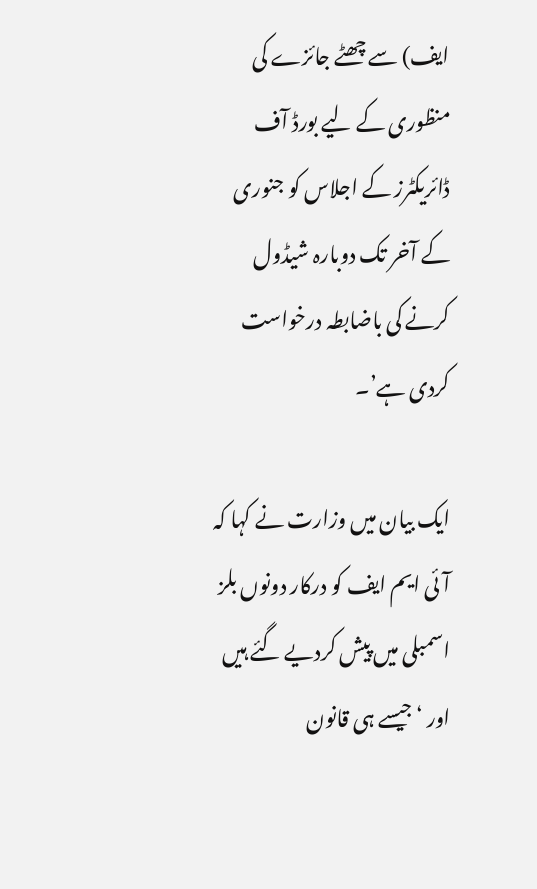ایف) سے چھٹے جائزے کی منظوری کے لیے بورڈ آف ڈائریکٹرز کے اجلاس کو جنوری کے آخر تک دوبارہ شیڈول کرنے کی باضابطہ درخواست کردی ہے’۔

ایک بیان میں وزارت نے کہا کہ آئی ایم ایف کو درکار دونوں بلز اسمبلی میں پیش کردیے گئے ہیں اور ‘جیسے ہی قانون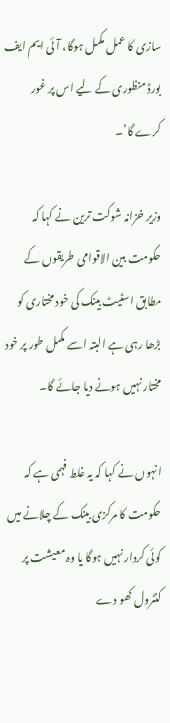سازی کا عمل مکمل ہوگا، آئی ایم ایف بورڈ منظوری کے لیے اس پر غور کرے گا’۔

وزیر خزانہ شوکت ترین نے کہا کہ حکومت بین الاقوامی طریقوں کے مطابق اسٹیٹ بینک کی خود مختاری کو بڑھا رہی ہے البتہ اسے مکمل طور پر خود مختار نہیں ہونے دیا جائے گا۔

انہوں نے کہا کہ یہ غلط فہمی ہے کہ حکومت کا مرکزی بینک کے چلانے میں کوئی کردار نہیں ہوگا یا وہ معیشت پر کنٹرول کھو دے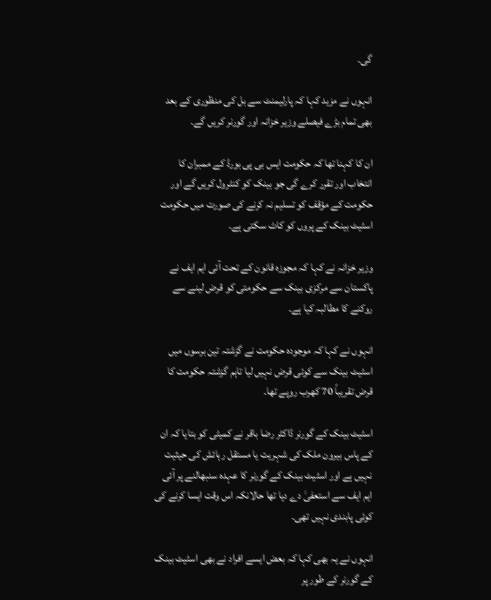گی۔

انہوں نے مزید کہا کہ پارلیمنٹ سے بل کی منظوری کے بعد بھی تمام بڑے فیصلے وزیر خزانہ اور گورنر کریں گے۔

ان کا کہنا تھا کہ حکومت ایس بی پی بورڈ کے ممبران کا انتخاب اور تقرر کرے گی جو بینک کو کنٹرول کریں گے اور حکومت کے مؤقف کو تسلیم نہ کرنے کی صورت میں حکومت اسٹیٹ بینک کے پروں کو کاٹ سکتی ہے۔

وزیر خزانہ نے کہا کہ مجوزہ قانون کے تحت آئی ایم ایف نے پاکستان سے مرکزی بینک سے حکومتی کو قرض لینے سے روکنے کا مطالبہ کیا ہے۔

انہوں نے کہا کہ موجودہ حکومت نے گزشتہ تین برسوں میں اسٹیٹ بینک سے کوئی قرض نہیں لیا تاہم گزشتہ حکومت کا قرض تقریباً 70 کھرب روپے تھا۔

اسٹیٹ بینک کے گورنر ڈاکٹر رضا باقر نے کمیٹی کو بتایا کہ ان کے پاس بیرون ملک کی شہریت یا مستقل رہائش کی حیثیت نہیں ہے اور اسٹیٹ بینک کے گورنر کا عہدہ سنبھالنے پر آئی ایم ایف سے استعفیٰ دے دیا تھا حالانکہ اس وقت ایسا کرنے کی کوئی پابندی نہیں تھی۔

انہوں نے یہ بھی کہا کہ بعض ایسے افراد نے بھی اسٹیٹ بینک کے گورنر کے طور پر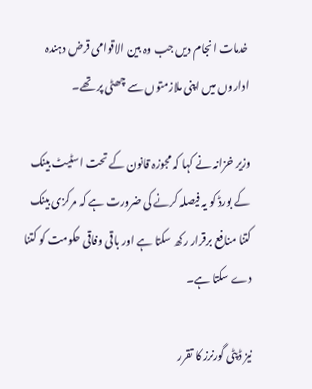خدمات انجام دیں جب وہ بین الاقوامی قرض دہندہ اداروں میں اپنی ملازمتوں سے چھٹی پر تھے۔

وزیر خزانہ نے کہا کہ مجوزہ قانون کے تحت اسٹیٹ بینک کے بورڈ کو یہ فیصلہ کرنے کی ضرورت ہے کہ مرکزی بینک کتنا منافع برقرار رکھ سکتا ہے اور باقی وفاقی حکومت کو کتنا دے سکتا ہے۔

نیز ڈپٹی گورنرز کا تقرر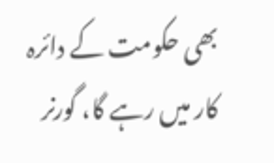بھی حکومت کے دائرہ کار میں رہے گا، گورنر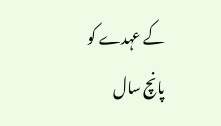کے عہدے کو پانچ سال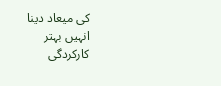کی میعاد دینا انہیں بہتر کارکردگی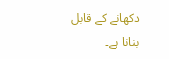دکھانے کے قابل بنانا ہے۔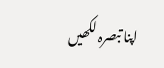اپنا تبصرہ لکھیں